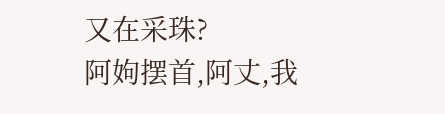又在采珠?
阿姁摆首,阿丈,我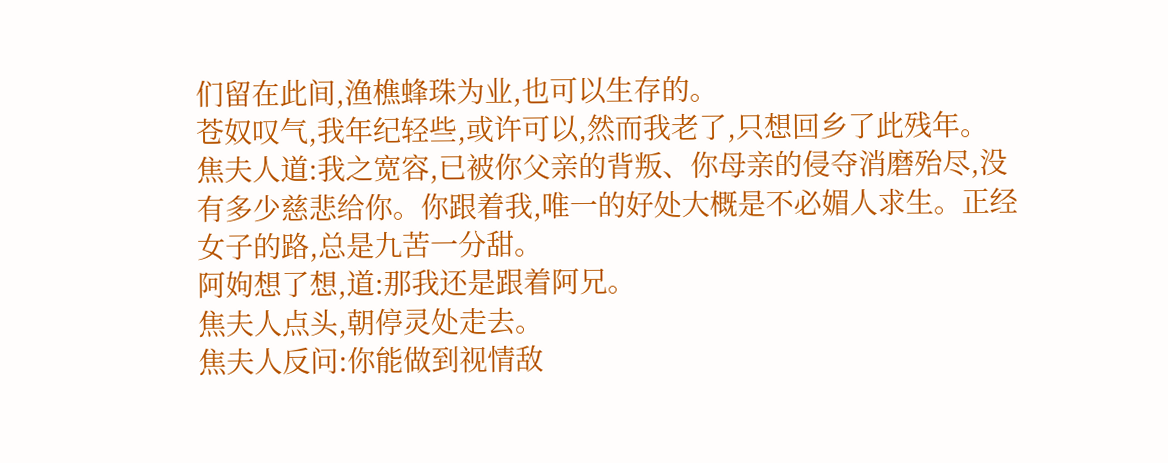们留在此间,渔樵蜂珠为业,也可以生存的。
苍奴叹气,我年纪轻些,或许可以,然而我老了,只想回乡了此残年。
焦夫人道:我之宽容,已被你父亲的背叛、你母亲的侵夺消磨殆尽,没有多少慈悲给你。你跟着我,唯一的好处大概是不必媚人求生。正经女子的路,总是九苦一分甜。
阿姁想了想,道:那我还是跟着阿兄。
焦夫人点头,朝停灵处走去。
焦夫人反问:你能做到视情敌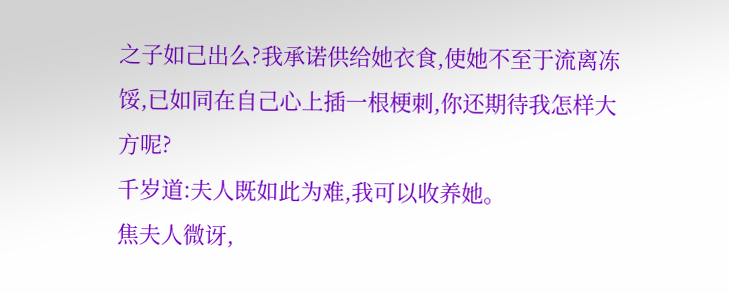之子如己出么?我承诺供给她衣食,使她不至于流离冻馁,已如同在自己心上插一根梗刺,你还期待我怎样大方呢?
千岁道:夫人既如此为难,我可以收养她。
焦夫人微讶,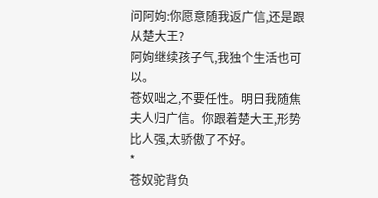问阿姁:你愿意随我返广信,还是跟从楚大王?
阿姁继续孩子气,我独个生活也可以。
苍奴咄之,不要任性。明日我随焦夫人归广信。你跟着楚大王,形势比人强,太骄傲了不好。
*
苍奴驼背负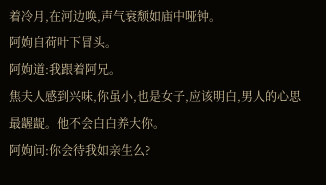着冷月,在河边唤,声气衰颓如庙中哑钟。
阿姁自荷叶下冒头。
阿姁道:我跟着阿兄。
焦夫人感到兴味,你虽小,也是女子,应该明白,男人的心思最龌龊。他不会白白养大你。
阿姁问:你会待我如亲生么?